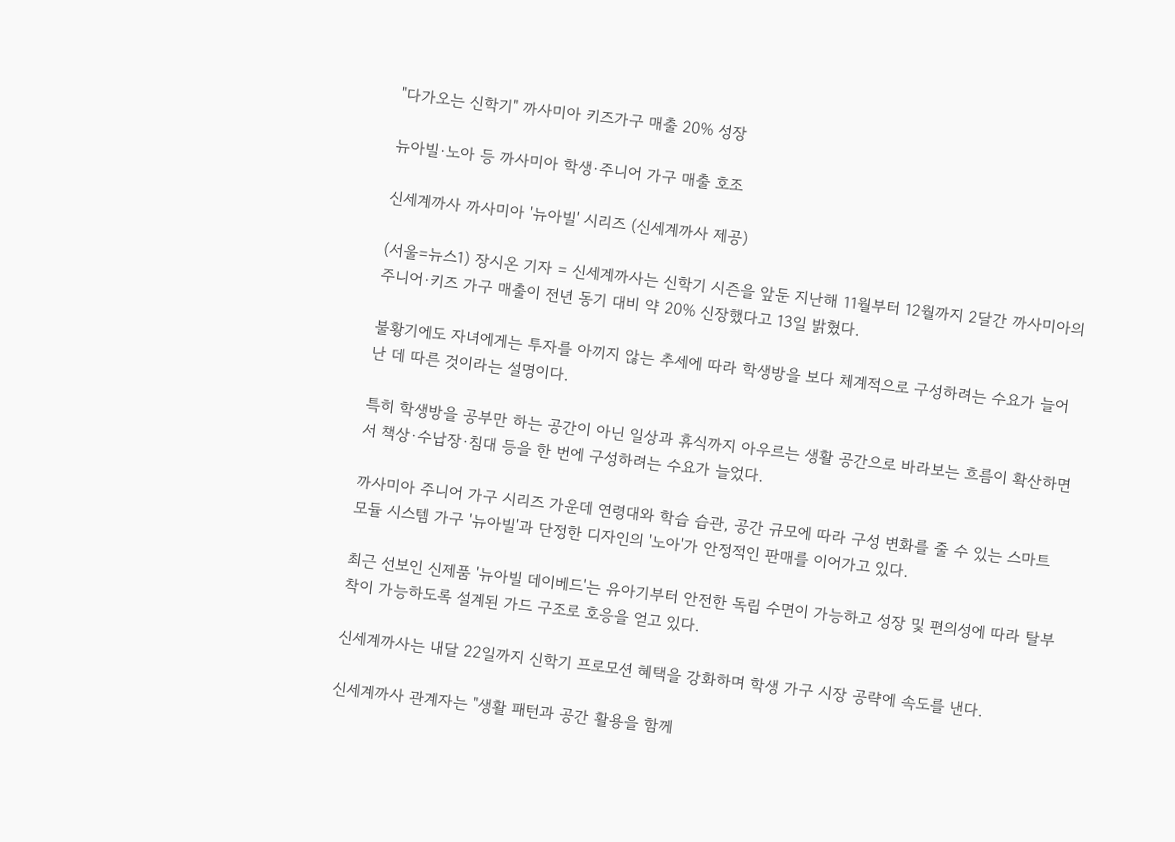"다가오는 신학기" 까사미아 키즈가구 매출 20% 성장

뉴아빌·노아 등 까사미아 학생·주니어 가구 매출 호조

신세계까사 까사미아 '뉴아빌' 시리즈 (신세계까사 제공)

(서울=뉴스1) 장시온 기자 = 신세계까사는 신학기 시즌을 앞둔 지난해 11월부터 12월까지 2달간 까사미아의 주니어·키즈 가구 매출이 전년 동기 대비 약 20% 신장했다고 13일 밝혔다.

불황기에도 자녀에게는 투자를 아끼지 않는 추세에 따라 학생방을 보다 체계적으로 구성하려는 수요가 늘어난 데 따른 것이라는 설명이다.

특히 학생방을 공부만 하는 공간이 아닌 일상과 휴식까지 아우르는 생활 공간으로 바라보는 흐름이 확산하면서 책상·수납장·침대 등을 한 번에 구성하려는 수요가 늘었다.

까사미아 주니어 가구 시리즈 가운데 연령대와 학습 습관, 공간 규모에 따라 구성 변화를 줄 수 있는 스마트 모듈 시스템 가구 '뉴아빌'과 단정한 디자인의 '노아'가 안정적인 판매를 이어가고 있다.

최근 선보인 신제품 '뉴아빌 데이베드'는 유아기부터 안전한 독립 수면이 가능하고 성장 및 편의성에 따라 탈부착이 가능하도록 설계된 가드 구조로 호응을 얻고 있다.

신세계까사는 내달 22일까지 신학기 프로모션 혜택을 강화하며 학생 가구 시장 공략에 속도를 낸다.

신세계까사 관계자는 "생활 패턴과 공간 활용을 함께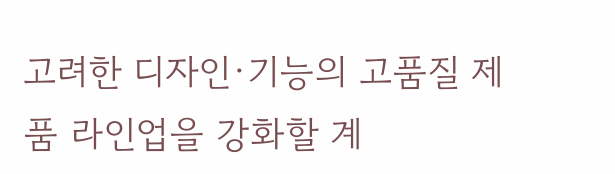고려한 디자인·기능의 고품질 제품 라인업을 강화할 계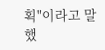획"이라고 말했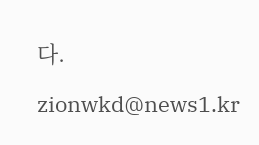다.

zionwkd@news1.kr